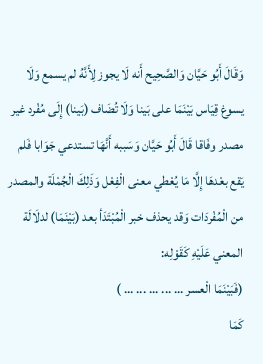وَقَالَ أَبُو حَيَّان وَالصَّحِيح أَنه لَا يجوز لِأَنَّهُ لم يسمع وَلَا يسوغ قِيَاس بَيْنَمَا على بَينا وَلَا تُضَاف (بَينا) إِلَى مُفْرد غير مصدر وفَاقا قَالَ أَبُو حَيَّان وَسَببه أَنَّهَا تستدعي جَوَابا فَلم يَقع بعْدهَا إِلَّا مَا يُعْطي معنى الْفِعْل وَذَلِكَ الْجُمْلَة والمصدر من الْمُفْردَات وَقد يحذف خبر الْمُبْتَدَأ بعد (بَيْنَمَا) لدلَالَة المعني عَلَيْهِ كَقَوْلِه:
(فَبَيْنَمَا الْعسر ... ... ... ... ... )
كَمَا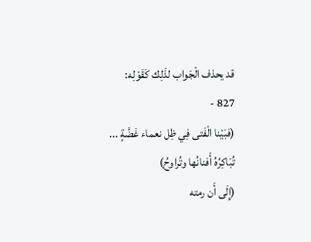قد يحذف الْجَواب لذَلِك كَقَوْلِه: 827 -
(فبَيْنا الْفَتى فِي ظِل نعماء غَضَّةٍ ... تُبَاكِرُهُ أَفنانُها وتُراوحُ)
(إِلَى أَن رمته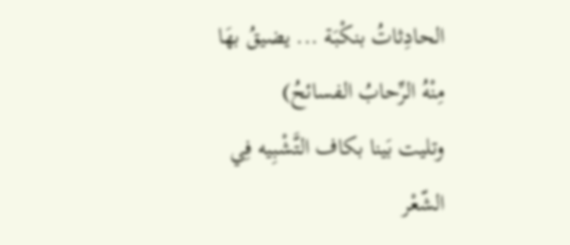الحادِثاتُ بنكْبَة ... يضيقُ بهَا مِنْهُ الرِّحابُ الفسائحُ)
وتليت بَينا بكاف التَّشْبِيه فِي الشّعْر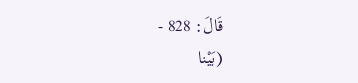قَالَ: 828 -
(بَيْنا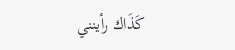كَذَاك رأينني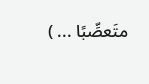متَعصِّبًا ... )